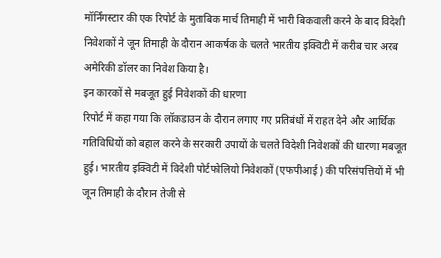मॉर्निंगस्टार की एक रिपोर्ट के मुताबिक मार्च तिमाही में भारी बिकवाली करने के बाद विदेशी निवेशकों ने जून तिमाही के दौरान आकर्षक के चलते भारतीय इक्विटी में करीब चार अरब अमेरिकी डॉलर का निवेश किया है।
इन कारकों से मबजूत हुई निवेशकों की धारणा
रिपोर्ट में कहा गया कि लॉकडाउन के दौरान लगाए गए प्रतिबंधों में राहत देने और आर्थिक गतिविधियों को बहाल करने के सरकारी उपायों के चलते विदेशी निवेशकों की धारणा मबजूत हुई। भारतीय इक्विटी में विदेशी पोर्टफोलियो निवेशकों (एफपीआई) की परिसंपत्तियों में भी जून तिमाही के दौरान तेजी से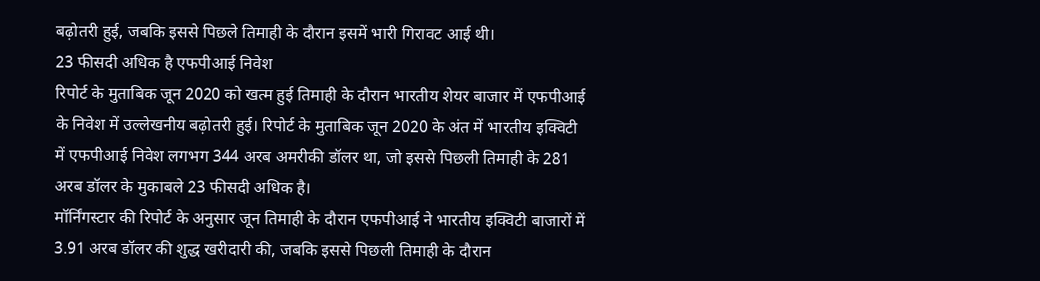बढ़ोतरी हुई, जबकि इससे पिछले तिमाही के दौरान इसमें भारी गिरावट आई थी।
23 फीसदी अधिक है एफपीआई निवेश
रिपोर्ट के मुताबिक जून 2020 को खत्म हुई तिमाही के दौरान भारतीय शेयर बाजार में एफपीआई के निवेश में उल्लेखनीय बढ़ोतरी हुई। रिपोर्ट के मुताबिक जून 2020 के अंत में भारतीय इक्विटी में एफपीआई निवेश लगभग 344 अरब अमरीकी डॉलर था, जो इससे पिछली तिमाही के 281 अरब डॉलर के मुकाबले 23 फीसदी अधिक है।
मॉर्निंगस्टार की रिपोर्ट के अनुसार जून तिमाही के दौरान एफपीआई ने भारतीय इक्विटी बाजारों में 3.91 अरब डॉलर की शुद्ध खरीदारी की, जबकि इससे पिछली तिमाही के दौरान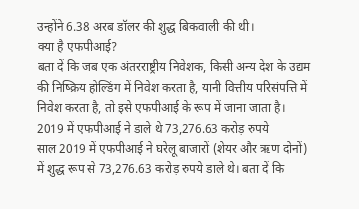उन्होंने 6.38 अरब डॉलर की शुद्ध बिकवाली की थी।
क्या है एफपीआई?
बता दें कि जब एक अंतरराष्ट्रीय निवेशक, किसी अन्य देश के उद्यम की निष्क्रिय होल्डिंग में निवेश करता है, यानी वित्तीय परिसंपत्ति में निवेश करता है, तो इसे एफपीआई के रूप में जाना जाता है।
2019 में एफपीआई ने डाले थे 73,276.63 करोड़ रुपये
साल 2019 में एफपीआई ने घरेलू बाजारों (शेयर और ऋण दोनों) में शुद्ध रूप से 73,276.63 करोड़ रुपये डाले थे। बता दें कि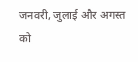जनवरी, जुलाई और अगस्त को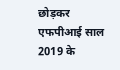छोड़कर एफपीआई साल 2019 के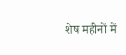शेष महीनों में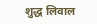शुद्ध लिवाल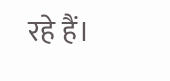रहे हैं।